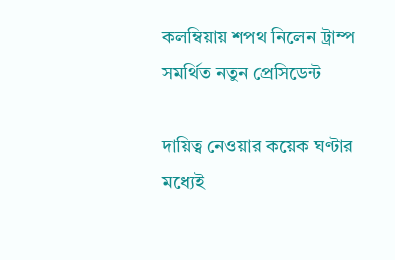কলম্বিয়ায় শপথ নিলেন ট্রাম্প সমর্থিত নতুন প্রেসিডেন্ট

দায়িত্ব নেওয়ার কয়েক ঘণ্টার মধ্যেই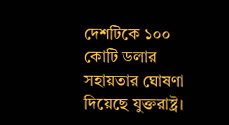দেশটিকে ১০০ কোটি ডলার সহায়তার ঘোষণা দিয়েছে যুক্তরাষ্ট্র।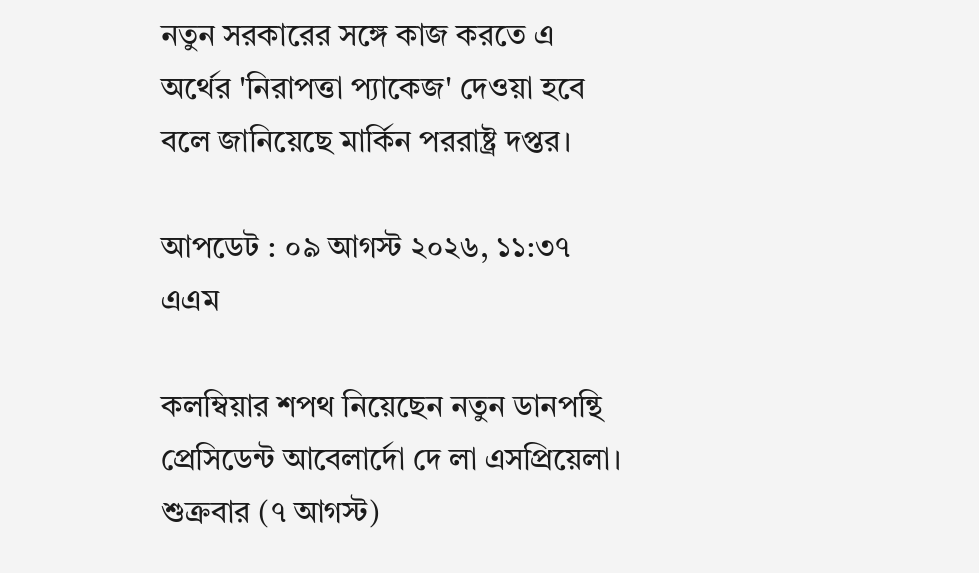নতুন সরকারের সঙ্গে কাজ করতে এ অর্থের 'নিরাপত্তা প্যাকেজ' দেওয়া হবে বলে জানিয়েছে মার্কিন পররাষ্ট্র দপ্তর।

আপডেট : ০৯ আগস্ট ২০২৬, ১১:৩৭ এএম

কলম্বিয়ার শপথ নিয়েছেন নতুন ডানপন্থি প্রেসিডেন্ট আবেলার্দো দে লা এসপ্রিয়েলা। শুক্রবার (৭ আগস্ট)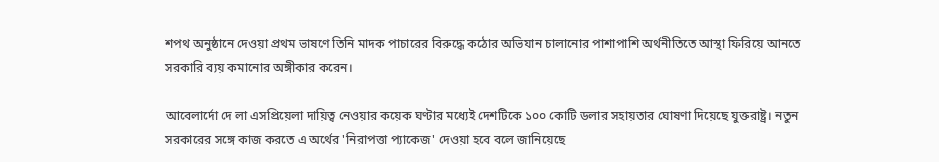শপথ অনুষ্ঠানে দেওয়া প্রথম ভাষণে তিনি মাদক পাচারের বিরুদ্ধে কঠোর অভিযান চালানোর পাশাপাশি অর্থনীতিতে আস্থা ফিরিয়ে আনতে সরকারি ব্যয় কমানোর অঙ্গীকার করেন।

আবেলার্দো দে লা এসপ্রিয়েলা দায়িত্ব নেওয়ার কয়েক ঘণ্টার মধ্যেই দেশটিকে ১০০ কোটি ডলার সহায়তার ঘোষণা দিয়েছে যুক্তরাষ্ট্র। নতুন সরকারের সঙ্গে কাজ করতে এ অর্থের 'নিরাপত্তা প্যাকেজ' দেওয়া হবে বলে জানিয়েছে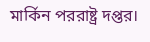মার্কিন পররাষ্ট্র দপ্তর।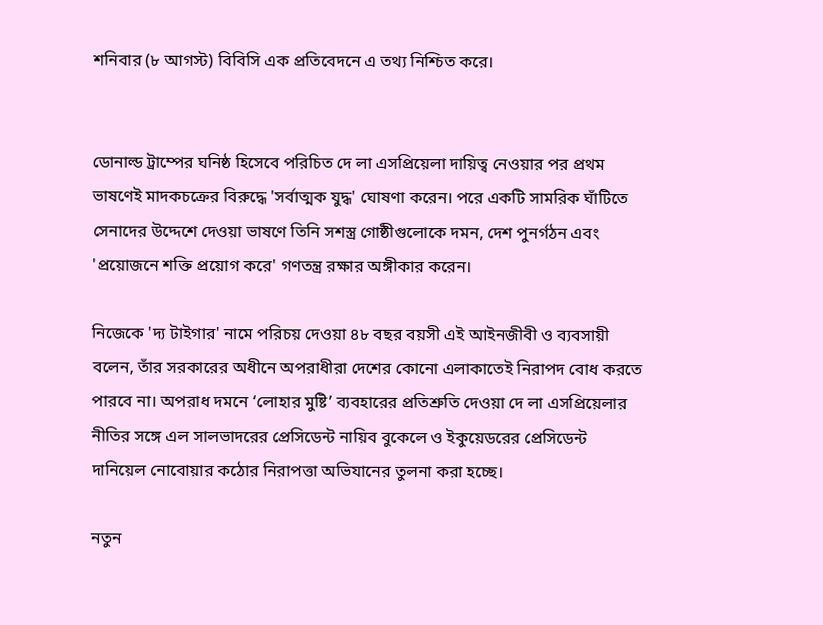শনিবার (৮ আগস্ট) বিবিসি এক প্রতিবেদনে এ তথ্য নিশ্চিত করে।


ডোনাল্ড ট্রাম্পের ঘনিষ্ঠ হিসেবে পরিচিত দে লা এসপ্রিয়েলা দায়িত্ব নেওয়ার পর প্রথম ভাষণেই মাদকচক্রের বিরুদ্ধে 'সর্বাত্মক যুদ্ধ' ঘোষণা করেন। পরে একটি সামরিক ঘাঁটিতে সেনাদের উদ্দেশে দেওয়া ভাষণে তিনি সশস্ত্র গোষ্ঠীগুলোকে দমন, দেশ পুনর্গঠন এবং 'প্রয়োজনে শক্তি প্রয়োগ করে' গণতন্ত্র রক্ষার অঙ্গীকার করেন।

নিজেকে 'দ্য টাইগার' নামে পরিচয় দেওয়া ৪৮ বছর বয়সী এই আইনজীবী ও ব্যবসায়ী বলেন, তাঁর সরকারের অধীনে অপরাধীরা দেশের কোনো এলাকাতেই নিরাপদ বোধ করতে পারবে না। অপরাধ দমনে ‘লোহার মুষ্টি’ ব্যবহারের প্রতিশ্রুতি দেওয়া দে লা এসপ্রিয়েলার নীতির সঙ্গে এল সালভাদরের প্রেসিডেন্ট নায়িব বুকেলে ও ইকুয়েডরের প্রেসিডেন্ট দানিয়েল নোবোয়ার কঠোর নিরাপত্তা অভিযানের তুলনা করা হচ্ছে।

নতুন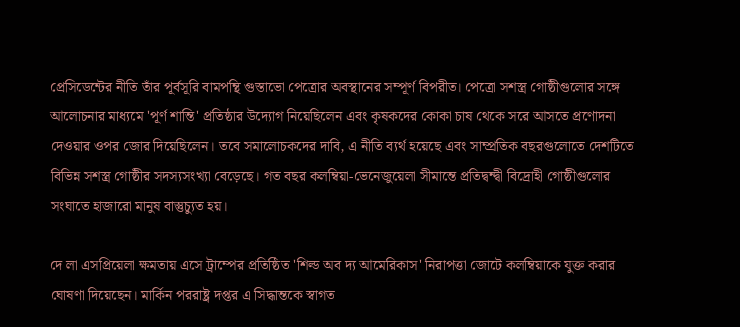প্রেসিডেন্টের নীতি তাঁর পূর্বসূরি বামপন্থি গুস্তাভো পেত্রোর অবস্থানের সম্পূর্ণ বিপরীত। পেত্রো সশস্ত্র গোষ্ঠীগুলোর সঙ্গে আলোচনার মাধ্যমে 'পূর্ণ শান্তি' প্রতিষ্ঠার উদ্যোগ নিয়েছিলেন এবং কৃষকদের কোকা চাষ থেকে সরে আসতে প্রণোদনা দেওয়ার ওপর জোর দিয়েছিলেন। তবে সমালোচকদের দাবি, এ নীতি ব্যর্থ হয়েছে এবং সাম্প্রতিক বছরগুলোতে দেশটিতে বিভিন্ন সশস্ত্র গোষ্ঠীর সদস্যসংখ্যা বেড়েছে। গত বছর কলম্বিয়া-ভেনেজুয়েলা সীমান্তে প্রতিদ্বন্দ্বী বিদ্রোহী গোষ্ঠীগুলোর সংঘাতে হাজারো মানুষ বাস্তুচ্যুত হয়।

দে লা এসপ্রিয়েলা ক্ষমতায় এসে ট্রাম্পের প্রতিষ্ঠিত 'শিল্ড অব দ্য আমেরিকাস' নিরাপত্তা জোটে কলম্বিয়াকে যুক্ত করার ঘোষণা দিয়েছেন। মার্কিন পররাষ্ট্র দপ্তর এ সিদ্ধান্তকে স্বাগত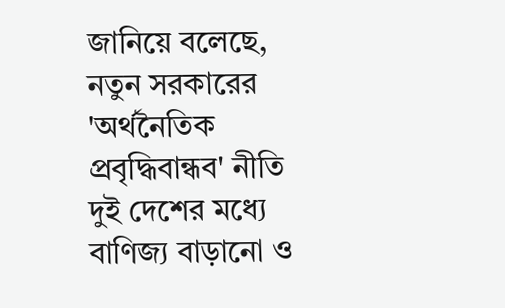জানিয়ে বলেছে, নতুন সরকারের 'অর্থনৈতিক প্রবৃদ্ধিবান্ধব' নীতি দুই দেশের মধ্যে বাণিজ্য বাড়ানো ও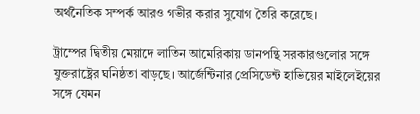অর্থনৈতিক সম্পর্ক আরও গভীর করার সুযোগ তৈরি করেছে।

ট্রাম্পের দ্বিতীয় মেয়াদে লাতিন আমেরিকায় ডানপন্থি সরকারগুলোর সঙ্গে যুক্তরাষ্ট্রের ঘনিষ্ঠতা বাড়ছে। আর্জেন্টিনার প্রেসিডেন্ট হাভিয়ের মাইলেইয়ের সঙ্গে যেমন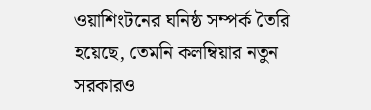ওয়াশিংটনের ঘনিষ্ঠ সম্পর্ক তৈরি হয়েছে, তেমনি কলম্বিয়ার নতুন সরকারও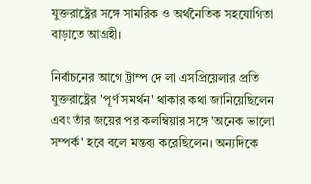যুক্তরাষ্ট্রের সঙ্গে সামরিক ও অর্থনৈতিক সহযোগিতা বাড়াতে আগ্রহী।

নির্বাচনের আগে ট্রাম্প দে লা এসপ্রিয়েলার প্রতি যুক্তরাষ্ট্রের 'পূর্ণ সমর্থন' থাকার কথা জানিয়েছিলেন এবং তাঁর জয়ের পর কলম্বিয়ার সঙ্গে 'অনেক ভালো সম্পর্ক' হবে বলে মন্তব্য করেছিলেন। অন্যদিকে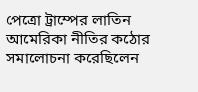পেত্রো ট্রাম্পের লাতিন আমেরিকা নীতির কঠোর সমালোচনা করেছিলেন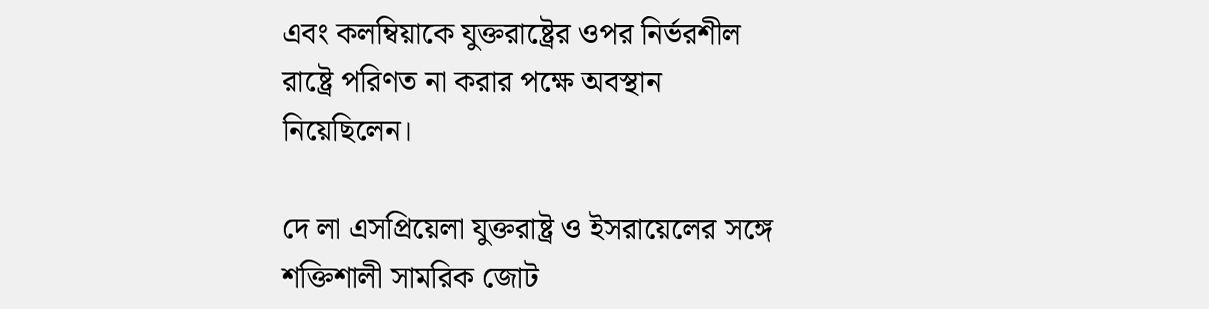এবং কলম্বিয়াকে যুক্তরাষ্ট্রের ওপর নির্ভরশীল রাষ্ট্রে পরিণত না করার পক্ষে অবস্থান নিয়েছিলেন।

দে লা এসপ্রিয়েলা যুক্তরাষ্ট্র ও ইসরায়েলের সঙ্গে শক্তিশালী সামরিক জোট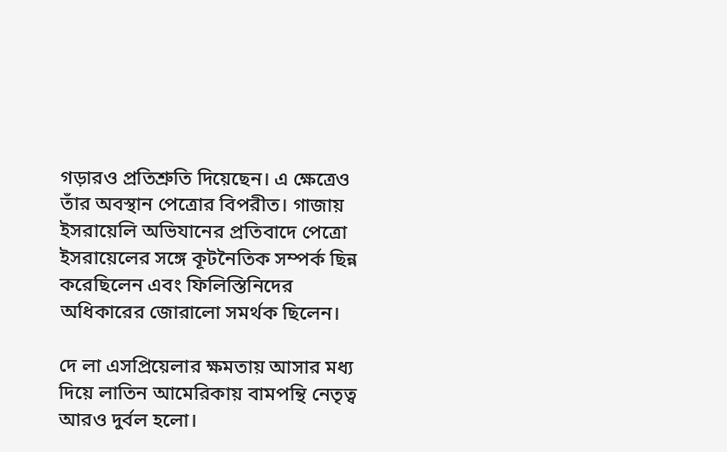গড়ারও প্রতিশ্রুতি দিয়েছেন। এ ক্ষেত্রেও তাঁর অবস্থান পেত্রোর বিপরীত। গাজায় ইসরায়েলি অভিযানের প্রতিবাদে পেত্রো ইসরায়েলের সঙ্গে কূটনৈতিক সম্পর্ক ছিন্ন করেছিলেন এবং ফিলিস্তিনিদের অধিকারের জোরালো সমর্থক ছিলেন।

দে লা এসপ্রিয়েলার ক্ষমতায় আসার মধ্য দিয়ে লাতিন আমেরিকায় বামপন্থি নেতৃত্ব আরও দুর্বল হলো।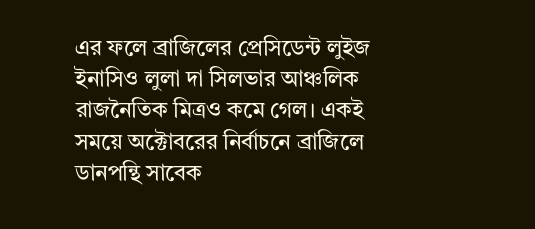এর ফলে ব্রাজিলের প্রেসিডেন্ট লুইজ ইনাসিও লুলা দা সিলভার আঞ্চলিক রাজনৈতিক মিত্রও কমে গেল। একই সময়ে অক্টোবরের নির্বাচনে ব্রাজিলে ডানপন্থি সাবেক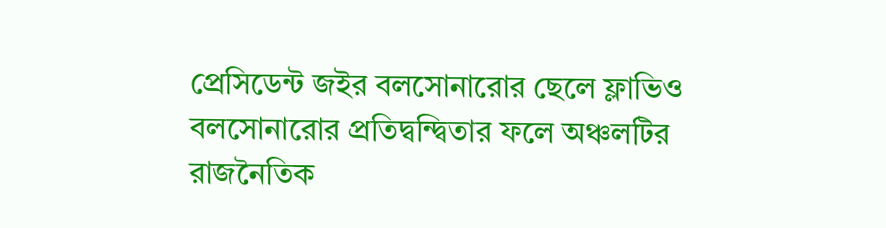প্রেসিডেন্ট জইর বলসোনারোর ছেলে ফ্লাভিও বলসোনারোর প্রতিদ্বন্দ্বিতার ফলে অঞ্চলটির রাজনৈতিক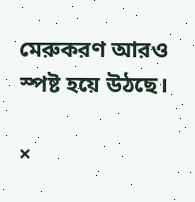মেরুকরণ আরও স্পষ্ট হয়ে উঠছে।

×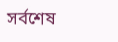সর্বশেষ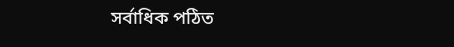সর্বাধিক পঠিত